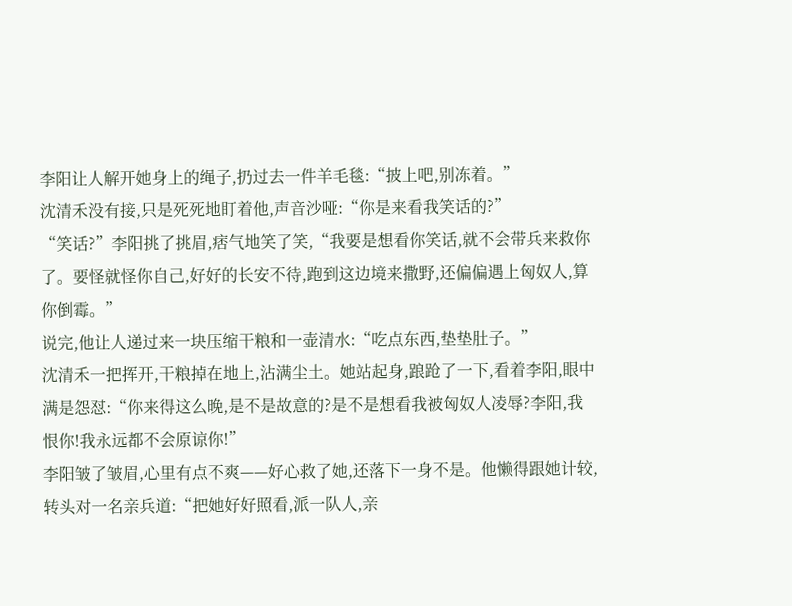李阳让人解开她身上的绳子,扔过去一件羊毛毯:“披上吧,别冻着。”
沈清禾没有接,只是死死地盯着他,声音沙哑:“你是来看我笑话的?”
“笑话?”李阳挑了挑眉,痞气地笑了笑,“我要是想看你笑话,就不会带兵来救你了。要怪就怪你自己,好好的长安不待,跑到这边境来撒野,还偏偏遇上匈奴人,算你倒霉。”
说完,他让人递过来一块压缩干粮和一壶清水:“吃点东西,垫垫肚子。”
沈清禾一把挥开,干粮掉在地上,沾满尘土。她站起身,踉跄了一下,看着李阳,眼中满是怨怼:“你来得这么晚,是不是故意的?是不是想看我被匈奴人凌辱?李阳,我恨你!我永远都不会原谅你!”
李阳皱了皱眉,心里有点不爽——好心救了她,还落下一身不是。他懒得跟她计较,转头对一名亲兵道:“把她好好照看,派一队人,亲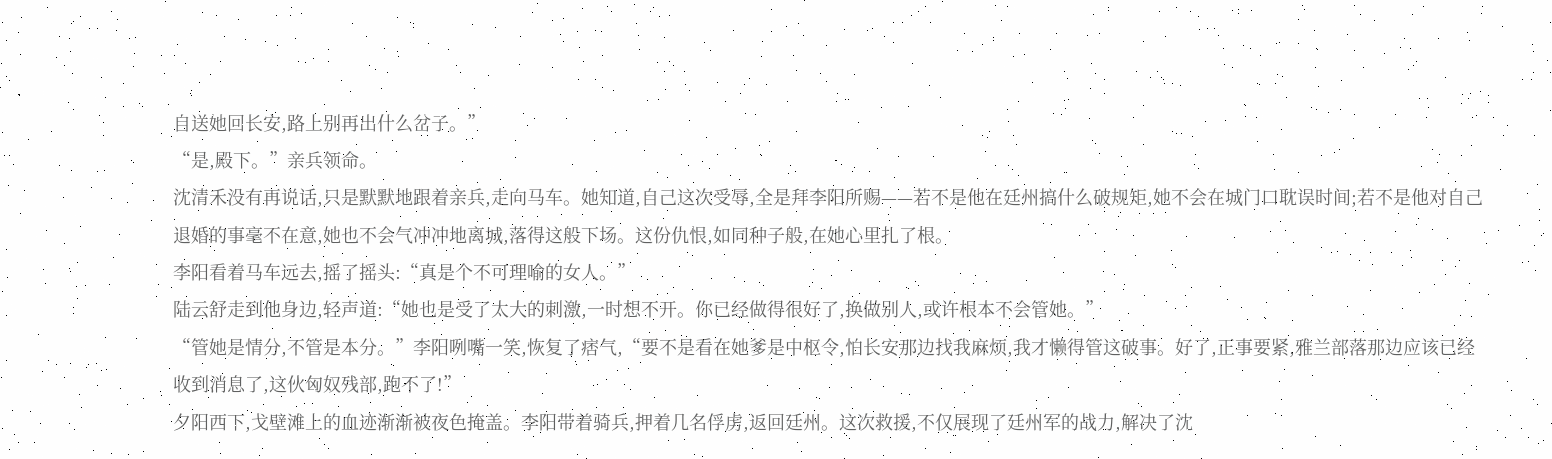自送她回长安,路上别再出什么岔子。”
“是,殿下。”亲兵领命。
沈清禾没有再说话,只是默默地跟着亲兵,走向马车。她知道,自己这次受辱,全是拜李阳所赐——若不是他在廷州搞什么破规矩,她不会在城门口耽误时间;若不是他对自己退婚的事毫不在意,她也不会气冲冲地离城,落得这般下场。这份仇恨,如同种子般,在她心里扎了根。
李阳看着马车远去,摇了摇头:“真是个不可理喻的女人。”
陆云舒走到他身边,轻声道:“她也是受了太大的刺激,一时想不开。你已经做得很好了,换做别人,或许根本不会管她。”
“管她是情分,不管是本分。”李阳咧嘴一笑,恢复了痞气,“要不是看在她爹是中枢令,怕长安那边找我麻烦,我才懒得管这破事。好了,正事要紧,雅兰部落那边应该已经收到消息了,这伙匈奴残部,跑不了!”
夕阳西下,戈壁滩上的血迹渐渐被夜色掩盖。李阳带着骑兵,押着几名俘虏,返回廷州。这次救援,不仅展现了廷州军的战力,解决了沈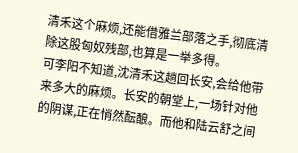清禾这个麻烦,还能借雅兰部落之手,彻底清除这股匈奴残部,也算是一举多得。
可李阳不知道,沈清禾这趟回长安,会给他带来多大的麻烦。长安的朝堂上,一场针对他的阴谋,正在悄然酝酿。而他和陆云舒之间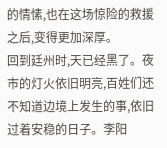的情愫,也在这场惊险的救援之后,变得更加深厚。
回到廷州时,天已经黑了。夜市的灯火依旧明亮,百姓们还不知道边境上发生的事,依旧过着安稳的日子。李阳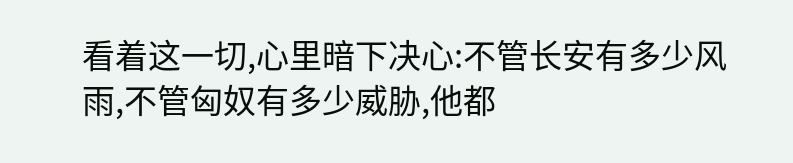看着这一切,心里暗下决心:不管长安有多少风雨,不管匈奴有多少威胁,他都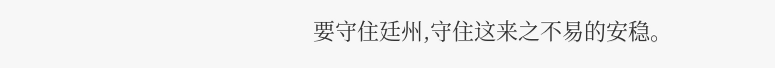要守住廷州,守住这来之不易的安稳。